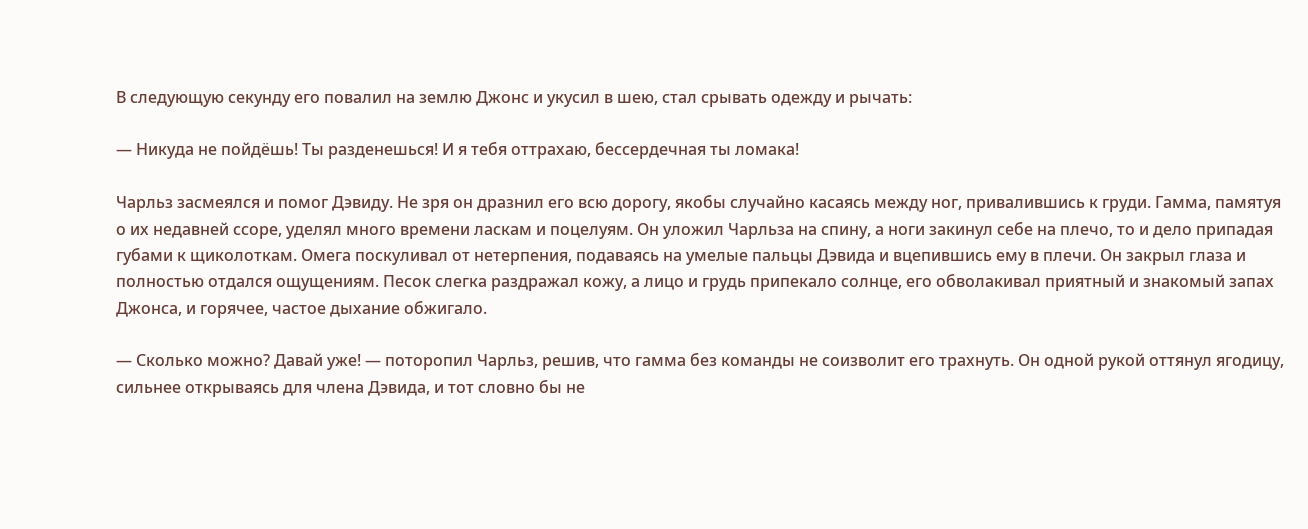В следующую секунду его повалил на землю Джонс и укусил в шею, стал срывать одежду и рычать:

— Никуда не пойдёшь! Ты разденешься! И я тебя оттрахаю, бессердечная ты ломака!

Чарльз засмеялся и помог Дэвиду. Не зря он дразнил его всю дорогу, якобы случайно касаясь между ног, привалившись к груди. Гамма, памятуя о их недавней ссоре, уделял много времени ласкам и поцелуям. Он уложил Чарльза на спину, а ноги закинул себе на плечо, то и дело припадая губами к щиколоткам. Омега поскуливал от нетерпения, подаваясь на умелые пальцы Дэвида и вцепившись ему в плечи. Он закрыл глаза и полностью отдался ощущениям. Песок слегка раздражал кожу, а лицо и грудь припекало солнце, его обволакивал приятный и знакомый запах Джонса, и горячее, частое дыхание обжигало.

— Сколько можно? Давай уже! — поторопил Чарльз, решив, что гамма без команды не соизволит его трахнуть. Он одной рукой оттянул ягодицу, сильнее открываясь для члена Дэвида, и тот словно бы не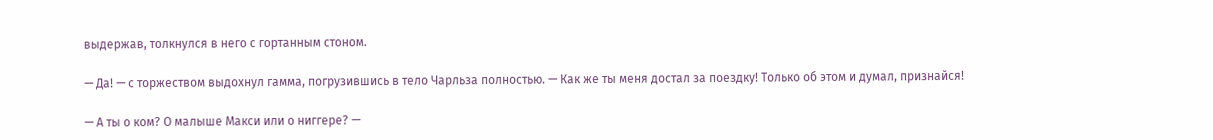выдержав, толкнулся в него с гортанным стоном.

— Да! — с торжеством выдохнул гамма, погрузившись в тело Чарльза полностью. — Как же ты меня достал за поездку! Только об этом и думал, признайся!

— А ты о ком? О малыше Макси или о ниггере? —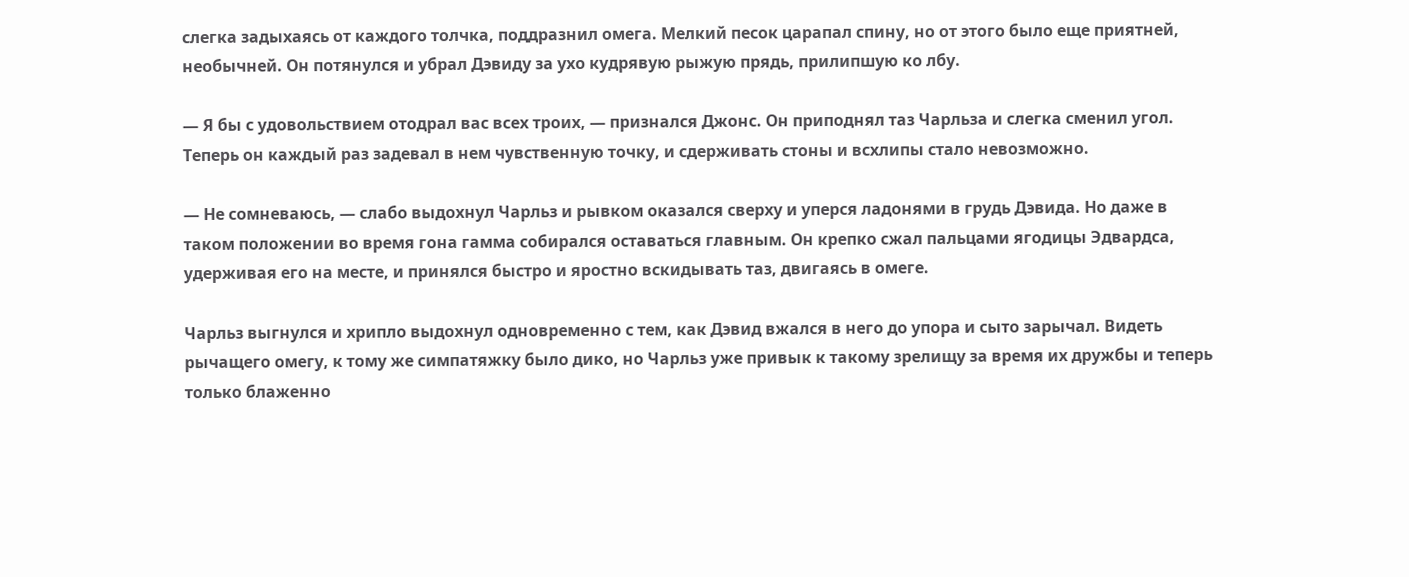слегка задыхаясь от каждого толчка, поддразнил омега. Мелкий песок царапал спину, но от этого было еще приятней, необычней. Он потянулся и убрал Дэвиду за ухо кудрявую рыжую прядь, прилипшую ко лбу.

— Я бы с удовольствием отодрал вас всех троих, — признался Джонс. Он приподнял таз Чарльза и слегка сменил угол. Теперь он каждый раз задевал в нем чувственную точку, и сдерживать стоны и всхлипы стало невозможно.

— Не сомневаюсь, — слабо выдохнул Чарльз и рывком оказался сверху и уперся ладонями в грудь Дэвида. Но даже в таком положении во время гона гамма собирался оставаться главным. Он крепко сжал пальцами ягодицы Эдвардса, удерживая его на месте, и принялся быстро и яростно вскидывать таз, двигаясь в омеге.

Чарльз выгнулся и хрипло выдохнул одновременно с тем, как Дэвид вжался в него до упора и сыто зарычал. Видеть рычащего омегу, к тому же симпатяжку было дико, но Чарльз уже привык к такому зрелищу за время их дружбы и теперь только блаженно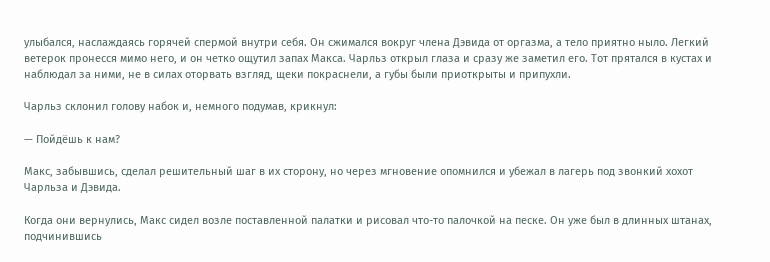улыбался, наслаждаясь горячей спермой внутри себя. Он сжимался вокруг члена Дэвида от оргазма, а тело приятно ныло. Легкий ветерок пронесся мимо него, и он четко ощутил запах Макса. Чарльз открыл глаза и сразу же заметил его. Тот прятался в кустах и наблюдал за ними, не в силах оторвать взгляд, щеки покраснели, а губы были приоткрыты и припухли.

Чарльз склонил голову набок и, немного подумав, крикнул:

— Пойдёшь к нам?

Макс, забывшись, сделал решительный шаг в их сторону, но через мгновение опомнился и убежал в лагерь под звонкий хохот Чарльза и Дэвида.

Когда они вернулись, Макс сидел возле поставленной палатки и рисовал что-то палочкой на песке. Он уже был в длинных штанах, подчинившись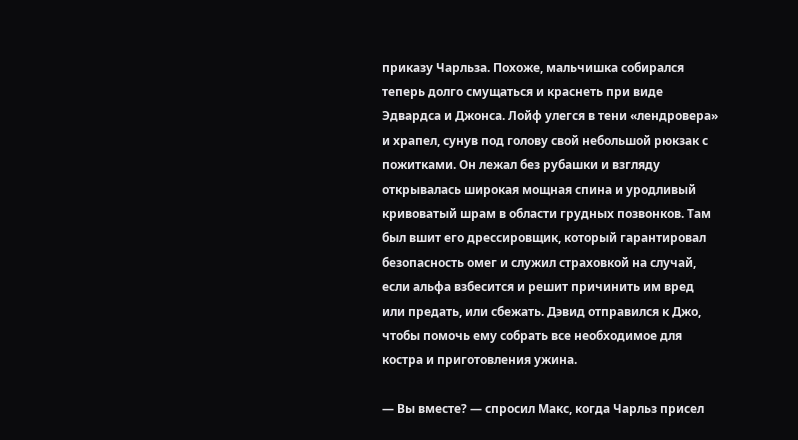приказу Чарльза. Похоже, мальчишка собирался теперь долго смущаться и краснеть при виде Эдвардса и Джонса. Лойф улегся в тени «лендровера» и храпел, сунув под голову свой небольшой рюкзак с пожитками. Он лежал без рубашки и взгляду открывалась широкая мощная спина и уродливый кривоватый шрам в области грудных позвонков. Там был вшит его дрессировщик, который гарантировал безопасность омег и служил страховкой на случай, если альфа взбесится и решит причинить им вред или предать, или сбежать. Дэвид отправился к Джо, чтобы помочь ему собрать все необходимое для костра и приготовления ужина.

— Вы вместе? — спросил Макс, когда Чарльз присел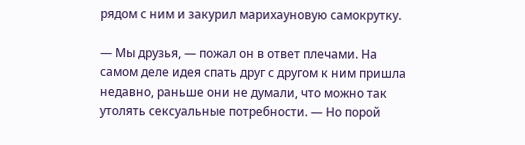рядом с ним и закурил марихауновую самокрутку.

— Мы друзья, — пожал он в ответ плечами. На самом деле идея спать друг с другом к ним пришла недавно, раньше они не думали, что можно так утолять сексуальные потребности. — Но порой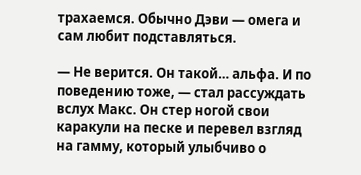трахаемся. Обычно Дэви — омега и сам любит подставляться.

— Не верится. Он такой… альфа. И по поведению тоже, — стал рассуждать вслух Макс. Он стер ногой свои каракули на песке и перевел взгляд на гамму, который улыбчиво о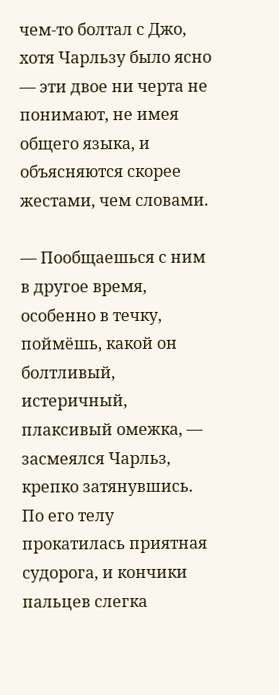чем-то болтал с Джо, хотя Чарльзу было ясно — эти двое ни черта не понимают, не имея общего языка, и объясняются скорее жестами, чем словами.

— Пообщаешься с ним в другое время, особенно в течку, поймёшь, какой он болтливый, истеричный, плаксивый омежка, — засмеялся Чарльз, крепко затянувшись. По его телу прокатилась приятная судорога, и кончики пальцев слегка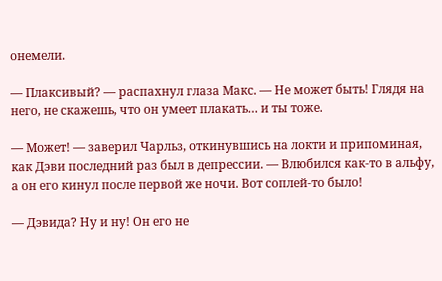онемели.

— Плаксивый? — распахнул глаза Макс. — Не может быть! Глядя на него, не скажешь, что он умеет плакать… и ты тоже.

— Может! — заверил Чарльз, откинувшись на локти и припоминая, как Дэви последний раз был в депрессии. — Влюбился как-то в альфу, а он его кинул после первой же ночи. Вот соплей-то было!

— Дэвида? Ну и ну! Он его не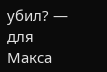убил? — для Макса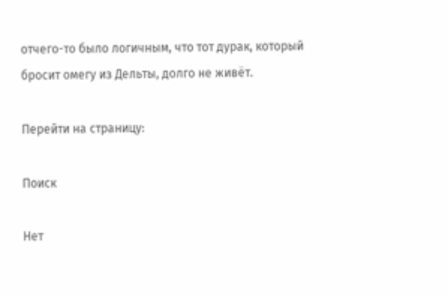отчего-то было логичным, что тот дурак, который бросит омегу из Дельты, долго не живёт.

Перейти на страницу:

Поиск

Нет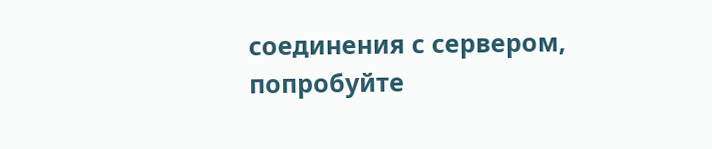соединения с сервером, попробуйте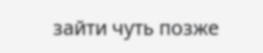зайти чуть позже